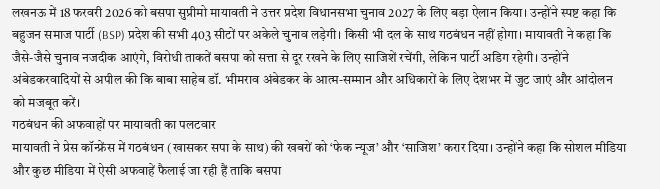लखनऊ में 18 फरवरी 2026 को बसपा सुप्रीमो मायावती ने उत्तर प्रदेश विधानसभा चुनाव 2027 के लिए बड़ा ऐलान किया। उन्होंने स्पष्ट कहा कि बहुजन समाज पार्टी (BSP) प्रदेश की सभी 403 सीटों पर अकेले चुनाव लड़ेगी। किसी भी दल के साथ गठबंधन नहीं होगा। मायावती ने कहा कि जैसे-जैसे चुनाव नजदीक आएंगे, विरोधी ताकतें बसपा को सत्ता से दूर रखने के लिए साजिशें रचेंगी, लेकिन पार्टी अडिग रहेगी। उन्होंने अंबेडकरवादियों से अपील की कि बाबा साहेब डॉ. भीमराव अंबेडकर के आत्म-सम्मान और अधिकारों के लिए देशभर में जुट जाएं और आंदोलन को मजबूत करें।
गठबंधन की अफवाहों पर मायावती का पलटवार
मायावती ने प्रेस कॉन्फ्रेंस में गठबंधन (खासकर सपा के साथ) की खबरों को ‘फेक न्यूज’ और ‘साजिश’ करार दिया। उन्होंने कहा कि सोशल मीडिया और कुछ मीडिया में ऐसी अफवाहें फैलाई जा रही हैं ताकि बसपा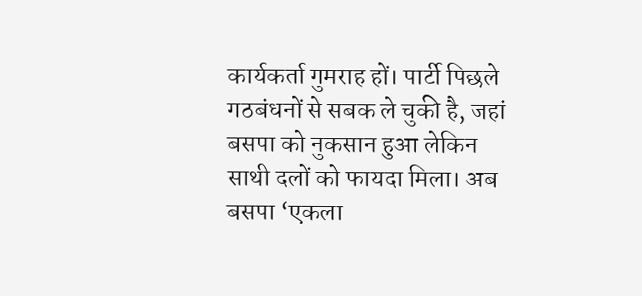कार्यकर्ता गुमराह हों। पार्टी पिछले गठबंधनों से सबक ले चुकी है, जहां बसपा को नुकसान हुआ लेकिन साथी दलों को फायदा मिला। अब बसपा ‘एकला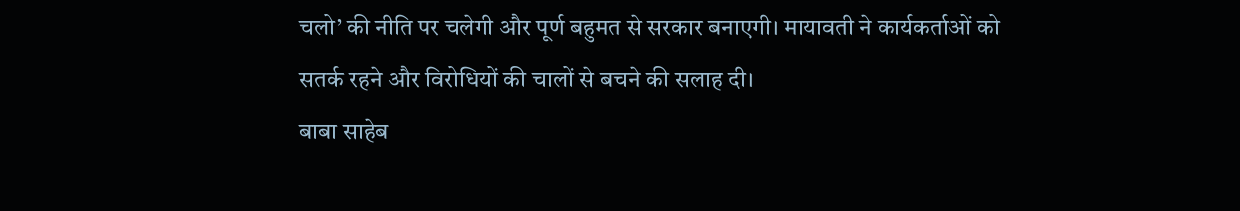चलो’ की नीति पर चलेगी और पूर्ण बहुमत से सरकार बनाएगी। मायावती ने कार्यकर्ताओं को सतर्क रहने और विरोधियों की चालों से बचने की सलाह दी।
बाबा साहेब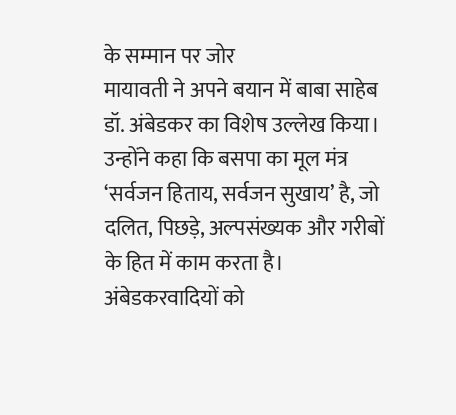के सम्मान पर जोर
मायावती ने अपने बयान में बाबा साहेब डॉ. अंबेडकर का विशेष उल्लेख किया। उन्होंने कहा कि बसपा का मूल मंत्र ‘सर्वजन हिताय, सर्वजन सुखाय’ है, जो दलित, पिछड़े, अल्पसंख्यक और गरीबों के हित में काम करता है। अंबेडकरवादियों को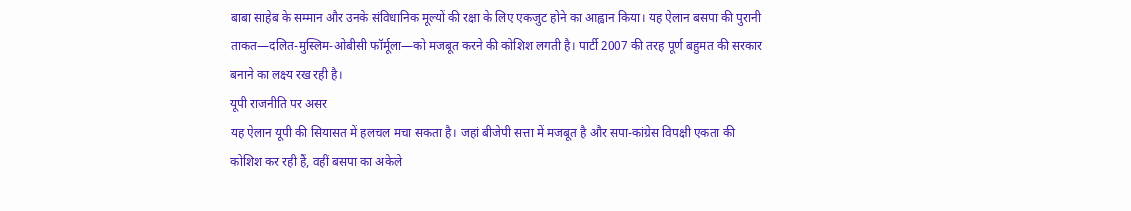बाबा साहेब के सम्मान और उनके संविधानिक मूल्यों की रक्षा के लिए एकजुट होने का आह्वान किया। यह ऐलान बसपा की पुरानी ताकत—दलित-मुस्लिम-ओबीसी फॉर्मूला—को मजबूत करने की कोशिश लगती है। पार्टी 2007 की तरह पूर्ण बहुमत की सरकार बनाने का लक्ष्य रख रही है।
यूपी राजनीति पर असर
यह ऐलान यूपी की सियासत में हलचल मचा सकता है। जहां बीजेपी सत्ता में मजबूत है और सपा-कांग्रेस विपक्षी एकता की कोशिश कर रही हैं, वहीं बसपा का अकेले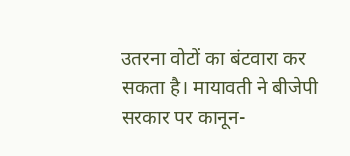उतरना वोटों का बंटवारा कर सकता है। मायावती ने बीजेपी सरकार पर कानून-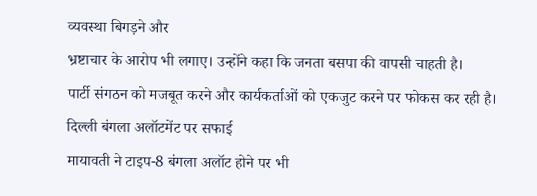व्यवस्था बिगड़ने और
भ्रष्टाचार के आरोप भी लगाए। उन्होंने कहा कि जनता बसपा की वापसी चाहती है।
पार्टी संगठन को मजबूत करने और कार्यकर्ताओं को एकजुट करने पर फोकस कर रही है।
दिल्ली बंगला अलॉटमेंट पर सफाई
मायावती ने टाइप-8 बंगला अलॉट होने पर भी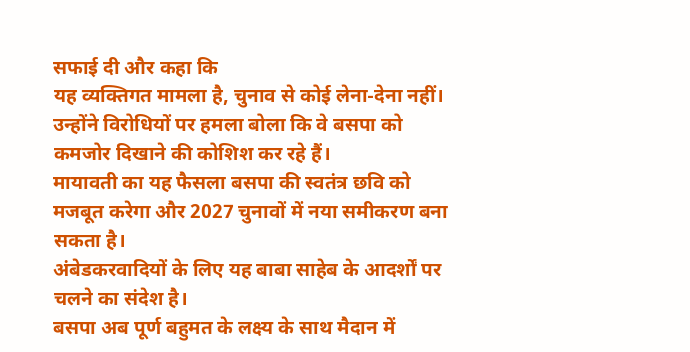सफाई दी और कहा कि
यह व्यक्तिगत मामला है, चुनाव से कोई लेना-देना नहीं।
उन्होंने विरोधियों पर हमला बोला कि वे बसपा को कमजोर दिखाने की कोशिश कर रहे हैं।
मायावती का यह फैसला बसपा की स्वतंत्र छवि को मजबूत करेगा और 2027 चुनावों में नया समीकरण बना सकता है।
अंबेडकरवादियों के लिए यह बाबा साहेब के आदर्शों पर चलने का संदेश है।
बसपा अब पूर्ण बहुमत के लक्ष्य के साथ मैदान में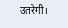उतरेगी।